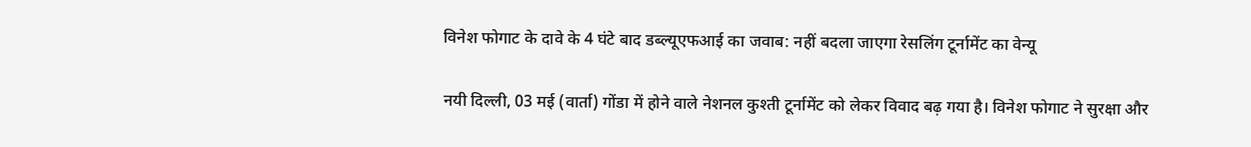विनेश फोगाट के दावे के 4 घंटे बाद डब्ल्यूएफआई का जवाब: नहीं बदला जाएगा रेसलिंग टूर्नामेंट का वेन्यू

नयी दिल्ली, 03 मई (वार्ता) गोंडा में होने वाले नेशनल कुश्ती टूर्नामेंट को लेकर विवाद बढ़ गया है। विनेश फोगाट ने सुरक्षा और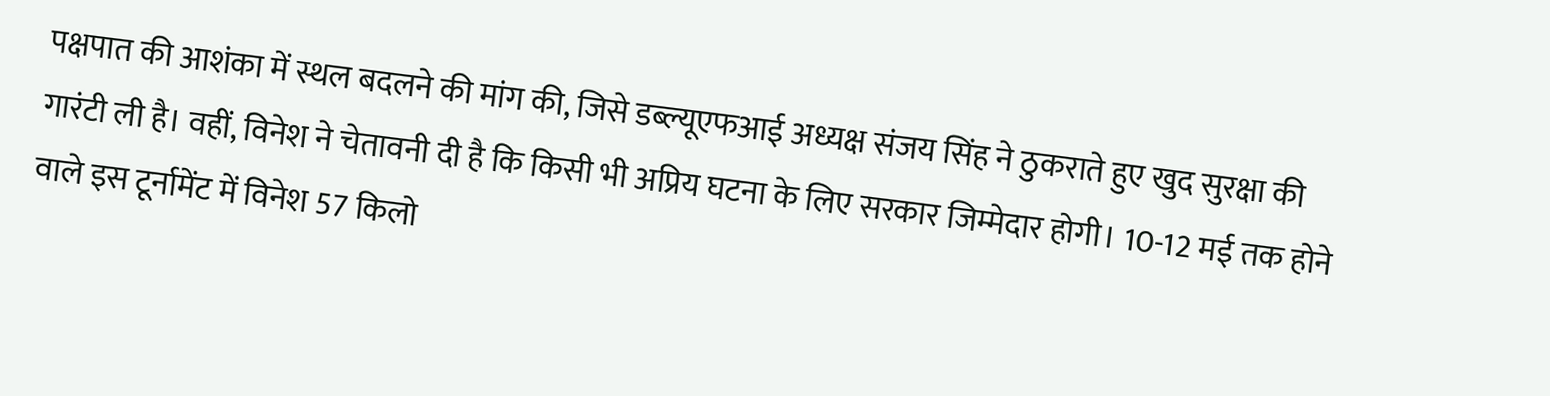पक्षपात की आशंका में स्थल बदलने की मांग की, जिसे डब्ल्यूएफआई अध्यक्ष संजय सिंह ने ठुकराते हुए खुद सुरक्षा की गारंटी ली है। वहीं, विनेश ने चेतावनी दी है कि किसी भी अप्रिय घटना के लिए सरकार जिम्मेदार होगी। 10-12 मई तक होने वाले इस टूर्नामेंट में विनेश 57 किलो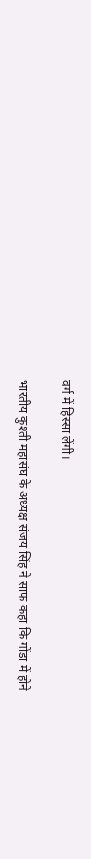वर्ग में हिस्सा लेंगी।

भारतीय कुश्ती महासंघ के अध्यक्ष संजय सिंह ने साफ कहा कि गोंडा में होने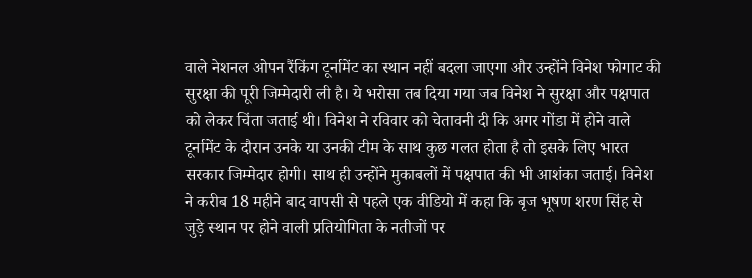वाले नेशनल ओपन रैंकिंग टूर्नामेंट का स्थान नहीं बदला जाएगा और उन्होंने विनेश फोगाट की सुरक्षा की पूरी जिम्मेदारी ली है। ये भरोसा तब दिया गया जब विनेश ने सुरक्षा और पक्षपात को लेकर चिंता जताई थी। विनेश ने रविवार को चेतावनी दी कि अगर गोंडा में होने वाले टूर्नामेंट के दौरान उनके या उनकी टीम के साथ कुछ गलत होता है तो इसके लिए भारत सरकार जिम्मेदार होगी। साथ ही उन्होंने मुकाबलों में पक्षपात की भी आशंका जताई। विनेश ने करीब 18 महीने बाद वापसी से पहले एक वीडियो में कहा कि बृज भूषण शरण सिंह से जुड़े स्थान पर होने वाली प्रतियोगिता के नतीजों पर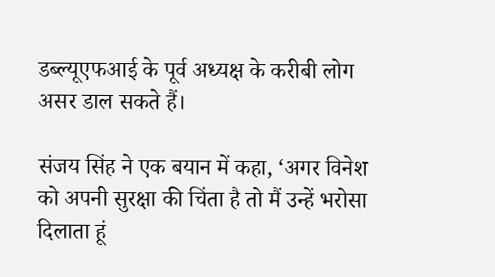डब्ल्यूएफआई के पूर्व अध्यक्ष के करीबी लोग असर डाल सकते हैं।

संजय सिंह ने एक बयान में कहा, ‘अगर विनेश को अपनी सुरक्षा की चिंता है तो मैं उन्हें भरोसा दिलाता हूं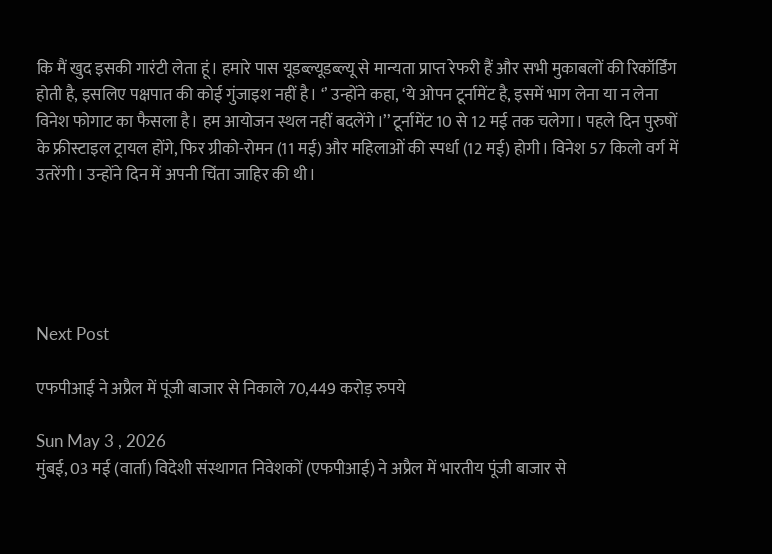कि मैं खुद इसकी गारंटी लेता हूं। हमारे पास यूडब्ल्यूडब्ल्यू से मान्यता प्राप्त रेफरी हैं और सभी मुकाबलों की रिकॉर्डिंग होती है, इसलिए पक्षपात की कोई गुंजाइश नहीं है। ‘’ उन्होंने कहा, ‘ये ओपन टूर्नामेंट है, इसमें भाग लेना या न लेना विनेश फोगाट का फैसला है। हम आयोजन स्थल नहीं बदलेंगे।’’ टूर्नामेंट 10 से 12 मई तक चलेगा। पहले दिन पुरुषों के फ्रीस्टाइल ट्रायल होंगे, फिर ग्रीको-रोमन (11 मई) और महिलाओं की स्पर्धा (12 मई) होगी। विनेश 57 किलो वर्ग में उतरेंगी। उन्होंने दिन में अपनी चिंता जाहिर की थी।





Next Post

एफपीआई ने अप्रैल में पूंजी बाजार से निकाले 70,449 करोड़ रुपये

Sun May 3 , 2026
मुंबई, 03 मई (वार्ता) विदेशी संस्थागत निवेशकों (एफपीआई) ने अप्रैल में भारतीय पूंजी बाजार से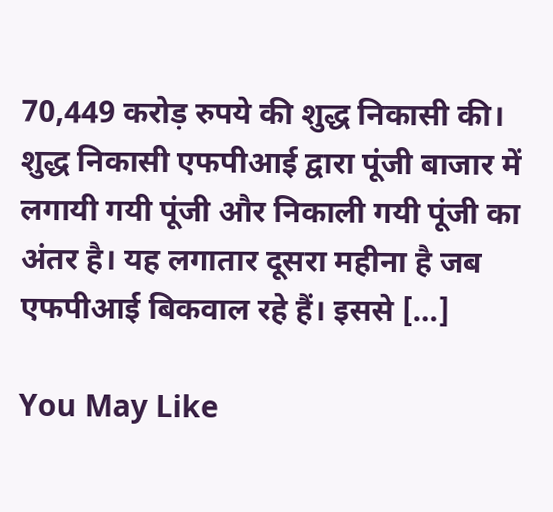70,449 करोड़ रुपये की शुद्ध निकासी की। शुद्ध निकासी एफपीआई द्वारा पूंजी बाजार में लगायी गयी पूंजी और निकाली गयी पूंजी का अंतर है। यह लगातार दूसरा महीना है जब एफपीआई बिकवाल रहे हैं। इससे […]

You May Like